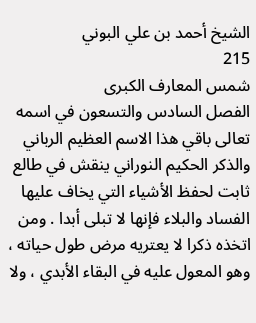الشيخ أحمد بن علي البوني
215
شمس المعارف الكبرى
الفصل السادس والتسعون في اسمه تعالى باقي هذا الاسم العظيم الرباني والذكر الحكيم النوراني ينقش في طالع ثابت لحفظ الأشياء التي يخاف عليها الفساد والبلاء فإنها لا تبلى أبدا . ومن اتخذه ذكرا لا يعتريه مرض طول حياته ، وهو المعول عليه في البقاء الأبدي ، ولا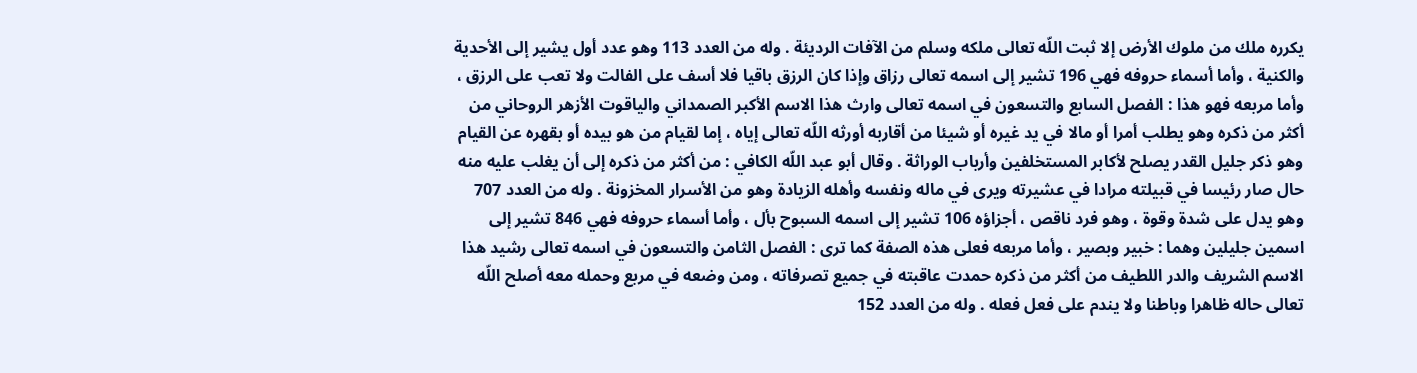يكرره ملك من ملوك الأرض إلا ثبت اللّه تعالى ملكه وسلم من الآفات الرديئة . وله من العدد 113 وهو عدد أول يشير إلى الأحدية والكنية ، وأما أسماء حروفه فهي 196 تشير إلى اسمه تعالى رزاق وإذا كان الرزق باقيا فلا أسف على الفالت ولا تعب على الرزق ، وأما مربعه فهو هذا : الفصل السابع والتسعون في اسمه تعالى وارث هذا الاسم الأكبر الصمداني والياقوت الأزهر الروحاني من أكثر من ذكره وهو يطلب أمرا أو مالا في يد غيره أو شيئا من أقاربه أورثه اللّه تعالى إياه ، إما لقيام من هو بيده أو بقهره عن القيام وهو ذكر جليل القدر يصلح لأكابر المستخلفين وأرباب الوراثة . وقال أبو عبد اللّه الكافي : من أكثر من ذكره إلى أن يغلب عليه منه حال صار رئيسا في قبيلته مرادا في عشيرته ويرى في ماله ونفسه وأهله الزيادة وهو من الأسرار المخزونة . وله من العدد 707 وهو يدل على شدة وقوة ، وهو فرد ناقص ، أجزاؤه 106 تشير إلى اسمه السبوح بأل ، وأما أسماء حروفه فهي 846 تشير إلى اسمين جليلين وهما : خبير وبصير ، وأما مربعه فعلى هذه الصفة كما ترى : الفصل الثامن والتسعون في اسمه تعالى رشيد هذا الاسم الشريف والدر اللطيف من أكثر من ذكره حمدت عاقبته في جميع تصرفاته ، ومن وضعه في مربع وحمله معه أصلح اللّه تعالى حاله ظاهرا وباطنا ولا يندم على فعل فعله . وله من العدد 152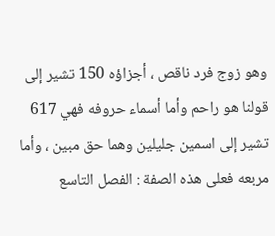وهو زوج فرد ناقص ، أجزاؤه 150 تشير إلى قولنا هو راحم وأما أسماء حروفه فهي 617 تشير إلى اسمين جليلين وهما حق مبين ، وأما مربعه فعلى هذه الصفة : الفصل التاسع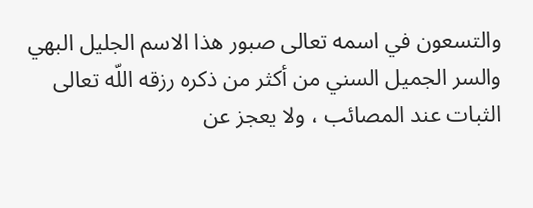والتسعون في اسمه تعالى صبور هذا الاسم الجليل البهي والسر الجميل السني من أكثر من ذكره رزقه اللّه تعالى الثبات عند المصائب ، ولا يعجز عن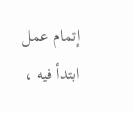إتمام عمل ابتدأ فيه ،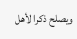ويصلح ذكرا لأهل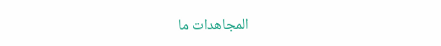المجاهدات ما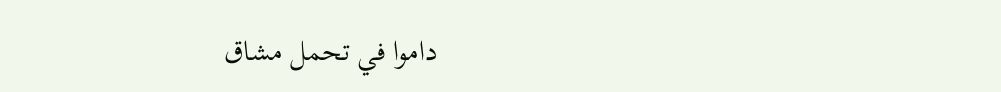داموا في تحمل مشاق